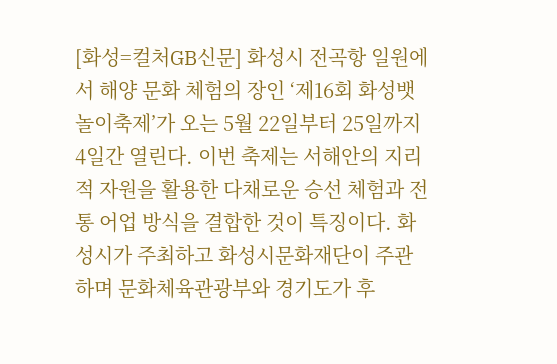[화성=컬처GB신문] 화성시 전곡항 일원에서 해양 문화 체험의 장인 ‘제16회 화성뱃놀이축제’가 오는 5월 22일부터 25일까지 4일간 열린다. 이번 축제는 서해안의 지리적 자원을 활용한 다채로운 승선 체험과 전통 어업 방식을 결합한 것이 특징이다. 화성시가 주최하고 화성시문화재단이 주관하며 문화체육관광부와 경기도가 후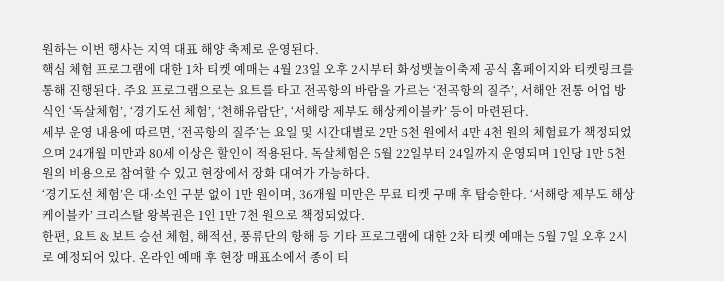원하는 이번 행사는 지역 대표 해양 축제로 운영된다.
핵심 체험 프로그램에 대한 1차 티켓 예매는 4월 23일 오후 2시부터 화성뱃놀이축제 공식 홈페이지와 티켓링크를 통해 진행된다. 주요 프로그램으로는 요트를 타고 전곡항의 바람을 가르는 ‘전곡항의 질주’, 서해안 전통 어업 방식인 ‘독살체험’, ‘경기도선 체험’, ‘천해유람단’, ‘서해랑 제부도 해상케이블카’ 등이 마련된다.
세부 운영 내용에 따르면, ‘전곡항의 질주’는 요일 및 시간대별로 2만 5천 원에서 4만 4천 원의 체험료가 책정되었으며 24개월 미만과 80세 이상은 할인이 적용된다. 독살체험은 5월 22일부터 24일까지 운영되며 1인당 1만 5천 원의 비용으로 참여할 수 있고 현장에서 장화 대여가 가능하다.
‘경기도선 체험’은 대·소인 구분 없이 1만 원이며, 36개월 미만은 무료 티켓 구매 후 탑승한다. ‘서해랑 제부도 해상케이블카’ 크리스탈 왕복권은 1인 1만 7천 원으로 책정되었다.
한편, 요트 & 보트 승선 체험, 해적선, 풍류단의 항해 등 기타 프로그램에 대한 2차 티켓 예매는 5월 7일 오후 2시로 예정되어 있다. 온라인 예매 후 현장 매표소에서 종이 티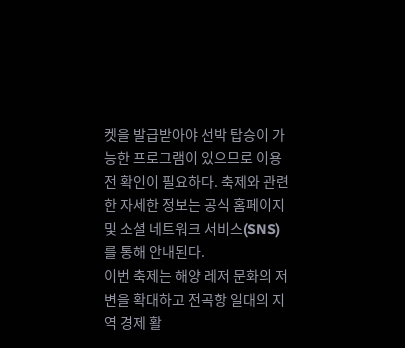켓을 발급받아야 선박 탑승이 가능한 프로그램이 있으므로 이용 전 확인이 필요하다. 축제와 관련한 자세한 정보는 공식 홈페이지 및 소셜 네트워크 서비스(SNS)를 통해 안내된다.
이번 축제는 해양 레저 문화의 저변을 확대하고 전곡항 일대의 지역 경제 활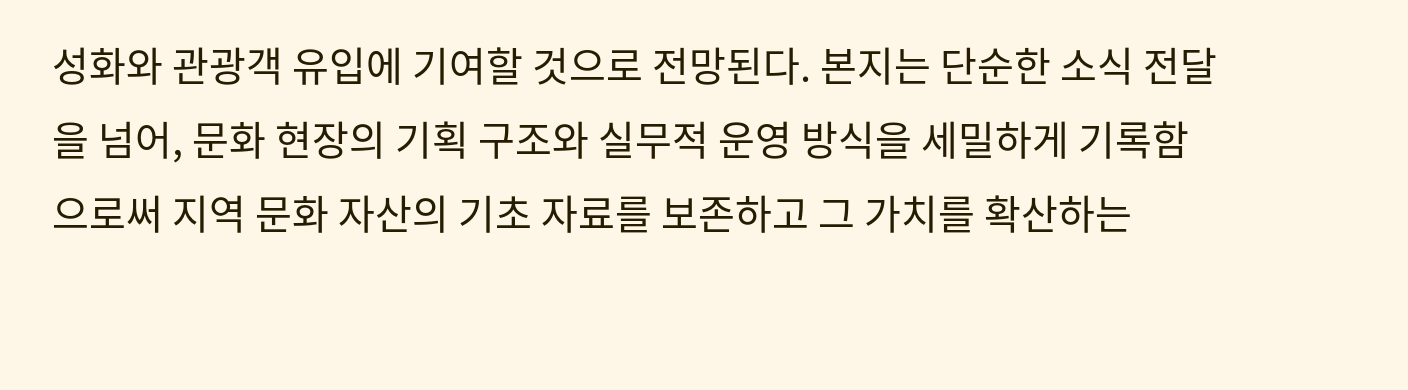성화와 관광객 유입에 기여할 것으로 전망된다. 본지는 단순한 소식 전달을 넘어, 문화 현장의 기획 구조와 실무적 운영 방식을 세밀하게 기록함으로써 지역 문화 자산의 기초 자료를 보존하고 그 가치를 확산하는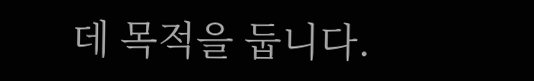데 목적을 둡니다.